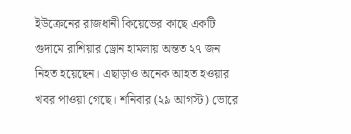ইউক্রেনের রাজধানী কিয়েভের কাছে একটি গুদামে রাশিয়ার ড্রোন হামলায় অন্তত ২৭ জন নিহত হয়েছেন। এছাড়াও অনেক আহত হওয়ার খবর পাওয়া গেছে। শনিবার (২৯ আগস্ট) ভোরে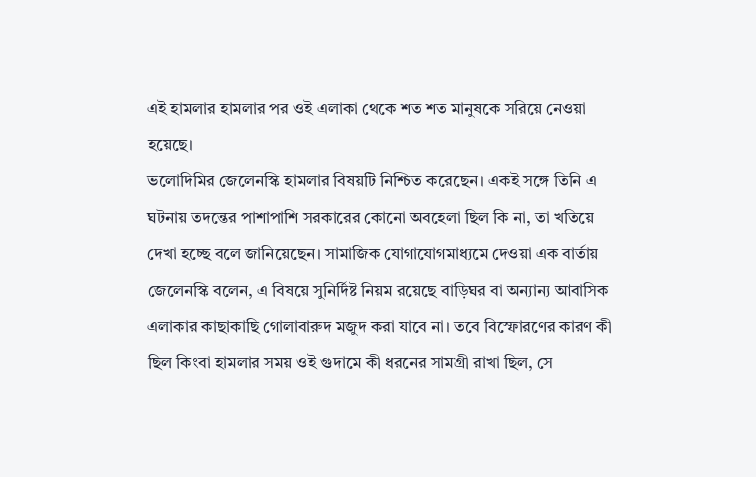এই হামলার হামলার পর ওই এলাকা থেকে শত শত মানুষকে সরিয়ে নেওয়া হয়েছে।
ভলোদিমির জেলেনস্কি হামলার বিষয়টি নিশ্চিত করেছেন। একই সঙ্গে তিনি এ ঘটনায় তদন্তের পাশাপাশি সরকারের কোনো অবহেলা ছিল কি না, তা খতিয়ে দেখা হচ্ছে বলে জানিয়েছেন। সামাজিক যোগাযোগমাধ্যমে দেওয়া এক বার্তায় জেলেনস্কি বলেন, এ বিষয়ে সুনির্দিষ্ট নিয়ম রয়েছে বাড়িঘর বা অন্যান্য আবাসিক এলাকার কাছাকাছি গোলাবারুদ মজুদ করা যাবে না। তবে বিস্ফোরণের কারণ কী ছিল কিংবা হামলার সময় ওই গুদামে কী ধরনের সামগ্রী রাখা ছিল, সে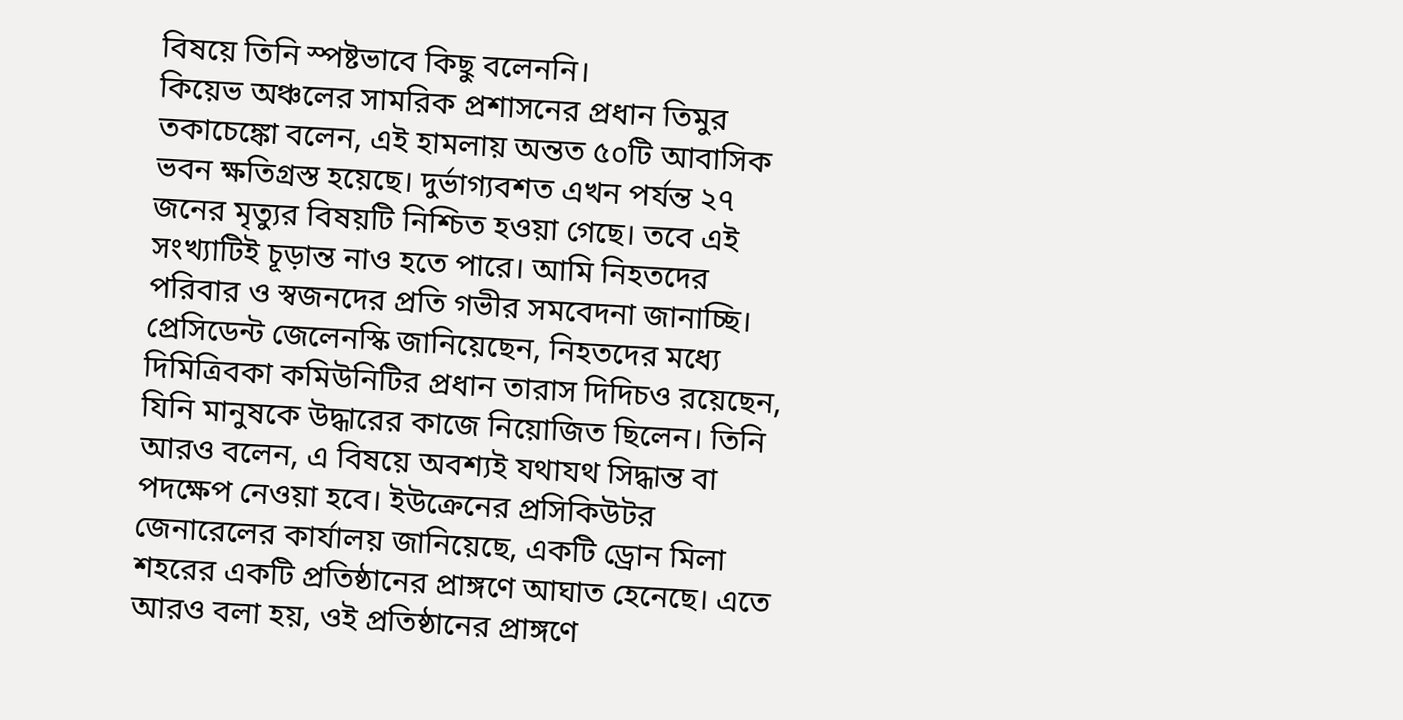বিষয়ে তিনি স্পষ্টভাবে কিছু বলেননি।
কিয়েভ অঞ্চলের সামরিক প্রশাসনের প্রধান তিমুর তকাচেঙ্কো বলেন, এই হামলায় অন্তত ৫০টি আবাসিক ভবন ক্ষতিগ্রস্ত হয়েছে। দুর্ভাগ্যবশত এখন পর্যন্ত ২৭ জনের মৃত্যুর বিষয়টি নিশ্চিত হওয়া গেছে। তবে এই সংখ্যাটিই চূড়ান্ত নাও হতে পারে। আমি নিহতদের পরিবার ও স্বজনদের প্রতি গভীর সমবেদনা জানাচ্ছি।
প্রেসিডেন্ট জেলেনস্কি জানিয়েছেন, নিহতদের মধ্যে দিমিত্রিবকা কমিউনিটির প্রধান তারাস দিদিচও রয়েছেন, যিনি মানুষকে উদ্ধারের কাজে নিয়োজিত ছিলেন। তিনি আরও বলেন, এ বিষয়ে অবশ্যই যথাযথ সিদ্ধান্ত বা পদক্ষেপ নেওয়া হবে। ইউক্রেনের প্রসিকিউটর জেনারেলের কার্যালয় জানিয়েছে, একটি ড্রোন মিলা শহরের একটি প্রতিষ্ঠানের প্রাঙ্গণে আঘাত হেনেছে। এতে আরও বলা হয়, ওই প্রতিষ্ঠানের প্রাঙ্গণে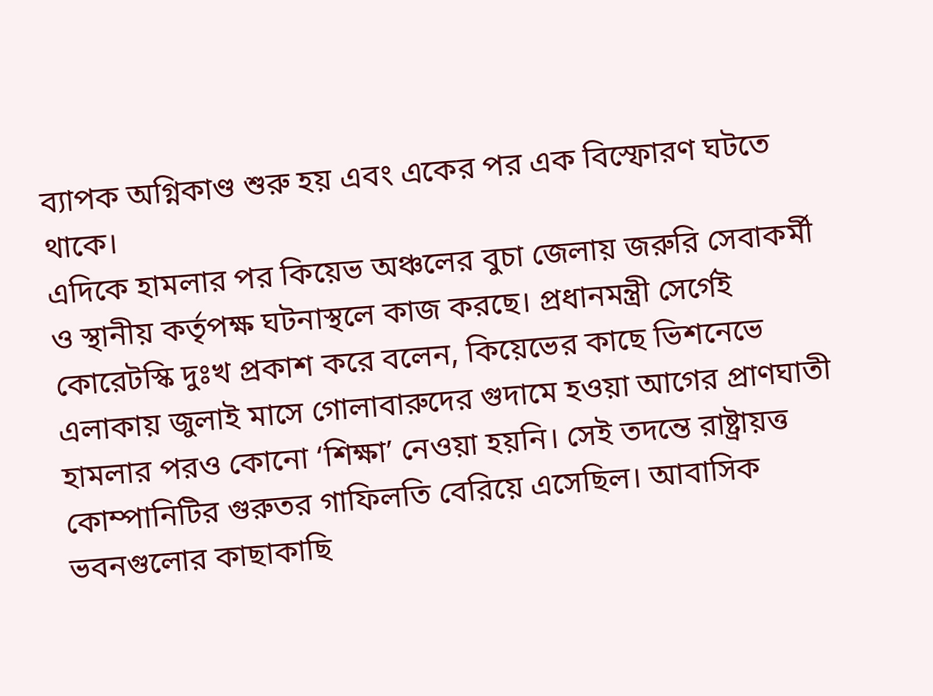ব্যাপক অগ্নিকাণ্ড শুরু হয় এবং একের পর এক বিস্ফোরণ ঘটতে থাকে।
এদিকে হামলার পর কিয়েভ অঞ্চলের বুচা জেলায় জরুরি সেবাকর্মী ও স্থানীয় কর্তৃপক্ষ ঘটনাস্থলে কাজ করছে। প্রধানমন্ত্রী সের্গেই কোরেটস্কি দুঃখ প্রকাশ করে বলেন, কিয়েভের কাছে ভিশনেভে এলাকায় জুলাই মাসে গোলাবারুদের গুদামে হওয়া আগের প্রাণঘাতী হামলার পরও কোনো ‘শিক্ষা’ নেওয়া হয়নি। সেই তদন্তে রাষ্ট্রায়ত্ত কোম্পানিটির গুরুতর গাফিলতি বেরিয়ে এসেছিল। আবাসিক ভবনগুলোর কাছাকাছি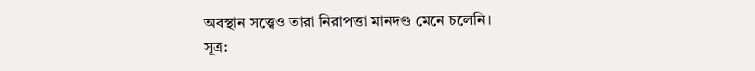অবস্থান সত্ত্বেও তারা নিরাপত্তা মানদণ্ড মেনে চলেনি।
সূত্র: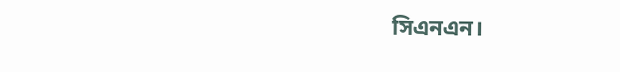সিএনএন।